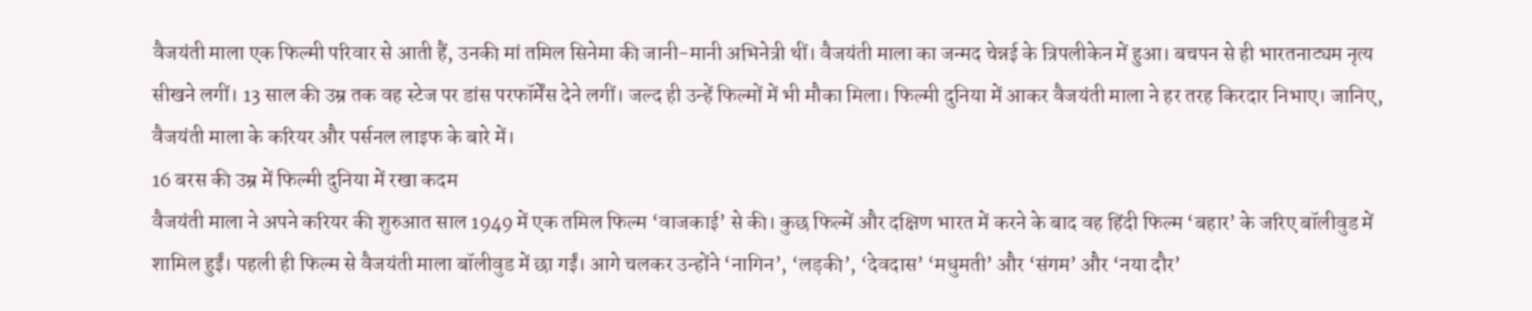वैजयंती माला एक फिल्मी परिवार से आती हैं, उनकी मां तमिल सिनेमा की जानी-मानी अभिनेत्री थीं। वैजयंती माला का जन्मद चेन्नई के त्रिपलीकेन में हुआ। बचपन से ही भारतनाट्यम नृत्य सीखने लगीं। 13 साल की उम्र तक वह स्टेज पर डांस परफॉर्मेंस देने लगीं। जल्द ही उन्हें फिल्मों में भी मौका मिला। फिल्मी दुनिया में आकर वैजयंती माला ने हर तरह किरदार निभाए। जानिए, वैजयंती माला के करियर और पर्सनल लाइफ के बारे में।
16 बरस की उम्र में फिल्मी दुनिया में रखा कदम
वैजयंती माला ने अपने करियर की शुरुआत साल 1949 में एक तमिल फिल्म ‘वाजकाई’ से की। कुछ फिल्में और दक्षिण भारत में करने के बाद वह हिंदी फिल्म ‘बहार’ के जरिए बॉलीवुड में शामिल हुईं। पहली ही फिल्म से वैजयंती माला बॉलीवुड में छा गईं। आगे चलकर उन्होंने ‘नागिन’, ‘लड़की’, ‘देवदास’ ‘मधुमती’ और ‘संगम’ और ‘नया दौर’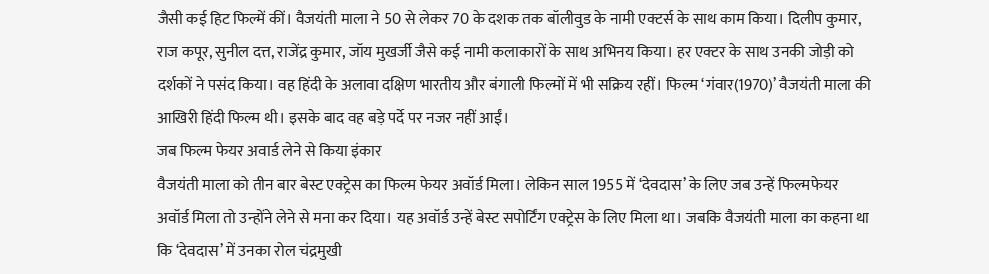जैसी कई हिट फिल्में कीं। वैजयंती माला ने 50 से लेकर 70 के दशक तक बॉलीवुड के नामी एक्टर्स के साथ काम किया। दिलीप कुमार, राज कपूर, सुनील दत्त, राजेंद्र कुमार, जॉय मुखर्जी जैसे कई नामी कलाकारों के साथ अभिनय किया। हर एक्टर के साथ उनकी जोड़ी को दर्शकों ने पसंद किया। वह हिंदी के अलावा दक्षिण भारतीय और बंगाली फिल्मों में भी सक्रिय रहीं। फिल्म ‘गंवार(1970)’ वैजयंती माला की आखिरी हिंदी फिल्म थी। इसके बाद वह बड़े पर्दे पर नजर नहीं आईं।
जब फिल्म फेयर अवार्ड लेने से किया इंकार
वैजयंती माला को तीन बार बेस्ट एक्ट्रेस का फिल्म फेयर अवॉर्ड मिला। लेकिन साल 1955 में ‘देवदास’ के लिए जब उन्हें फिल्मफेयर अवॉर्ड मिला तो उन्होंने लेने से मना कर दिया। यह अवॉर्ड उन्हें बेस्ट सपोर्टिंग एक्ट्रेस के लिए मिला था। जबकि वैजयंती माला का कहना था कि ‘देवदास’ में उनका रोल चंद्रमुखी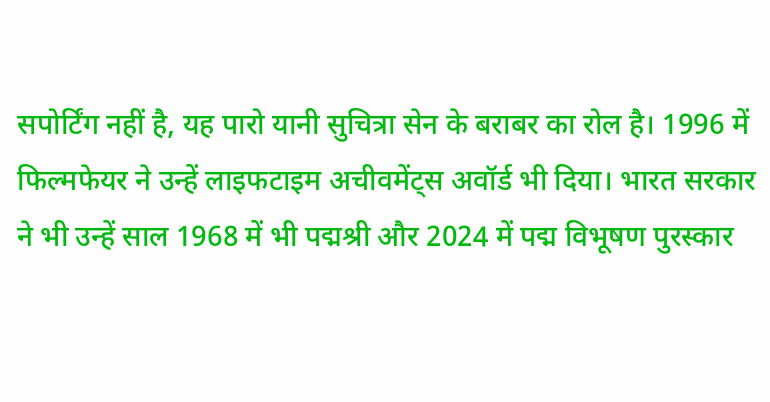सपोर्टिंग नहीं है, यह पारो यानी सुचित्रा सेन के बराबर का रोल है। 1996 में फिल्मफेयर ने उन्हें लाइफटाइम अचीवमेंट्स अवॉर्ड भी दिया। भारत सरकार ने भी उन्हें साल 1968 में भी पद्मश्री और 2024 में पद्म विभूषण पुरस्कार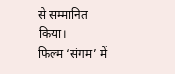से सम्मानित किया।
फिल्म ‘संगम’ में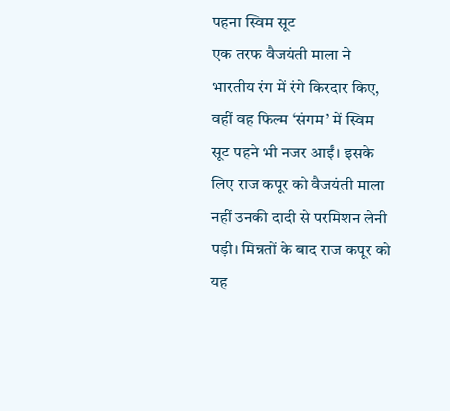पहना स्विम सूट
एक तरफ वैजयंती माला ने भारतीय रंग में रंगे किरदार किए, वहीं वह फिल्म ‘संगम’ में स्विम सूट पहने भी नजर आईं। इसके लिए राज कपूर को वैजयंती माला नहीं उनकी दादी से परमिशन लेनी पड़ी। मिन्नतों के बाद राज कपूर को यह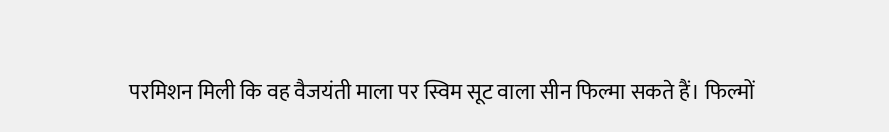परमिशन मिली कि वह वैजयंती माला पर स्विम सूट वाला सीन फिल्मा सकते हैं। फिल्मों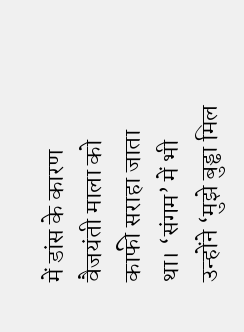में डांस के कारण वैजयंती माला को काफी सराहा जाता था। ‘संगम’ में भी उन्होंने ‘मुझे बुड्ढा मिल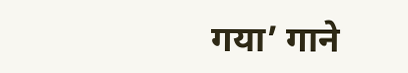गया’ गाने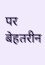पर बेहतरीन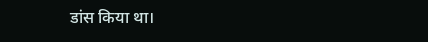डांस किया था।